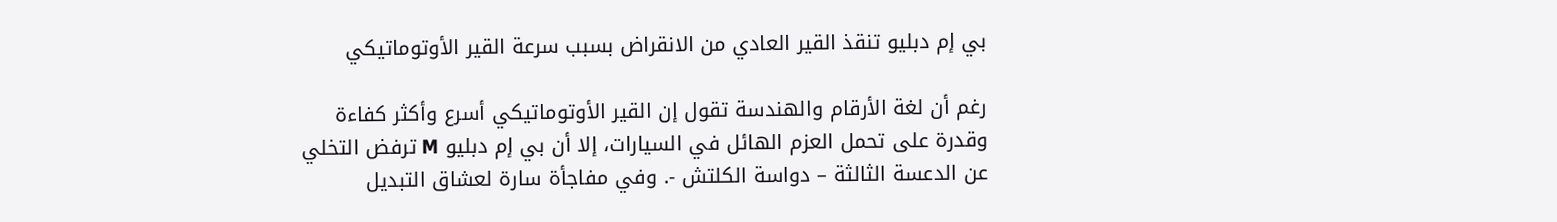بي إم دبليو تنقذ القير العادي من الانقراض بسبب سرعة القير الأوتوماتيكي

رغم أن لغة الأرقام والهندسة تقول إن القير الأوتوماتيكي أسرع وأكثر كفاءة وقدرة على تحمل العزم الهائل في السيارات، إلا أن بي إم دبليو M ترفض التخلي عن الدعسة الثالثة – دواسة الكلتش -. وفي مفاجأة سارة لعشاق التبديل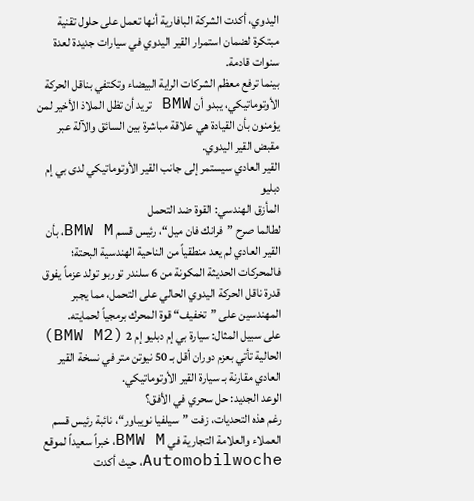اليدوي، أكدت الشركة البافارية أنها تعمل على حلول تقنية مبتكرة لضمان استمرار القير اليدوي في سيارات جديدة لعدة سنوات قادمة.
بينما ترفع معظم الشركات الراية البيضاء وتكتفي بناقل الحركة الأوتوماتيكي، يبدو أن BMW تريد أن تظل الملاذ الأخير لمن يؤمنون بأن القيادة هي علاقة مباشرة بين السائق والآلة عبر مقبض القير اليدوي.
القير العادي سيستمر إلى جانب القير الأوتوماتيكي لدى بي إم دبليو
المأزق الهندسي: القوة ضد التحمل
لطالما صرح ”فرانك فان ميل“، رئيس قسم BMW M، بأن القير العادي لم يعد منطقياً من الناحية الهندسية البحتة؛ فالمحركات الحديثة المكونة من 6 سلندر توربو تولد عزماً يفوق قدرة ناقل الحركة اليدوي الحالي على التحمل، مما يجبر المهندسين على ”تخفيف“ قوة المحرك برمجياً لحمايته.
على سبيل المثال: سيارة بي إم دبليو إم 2 (BMW M2) الحالية تأتي بعزم دوران أقل بـ 50 نيوتن متر في نسخة القير العادي مقارنة بـ سيارة القير الأوتوماتيكي.
الوعد الجديد: حل سحري في الأفق؟
رغم هذه التحديات، زفت ”سيلفيا نويباور“، نائبة رئيس قسم العملاء والعلامة التجارية في BMW M، خبراً سعيداً لموقع Automobilwoche، حيث أكدت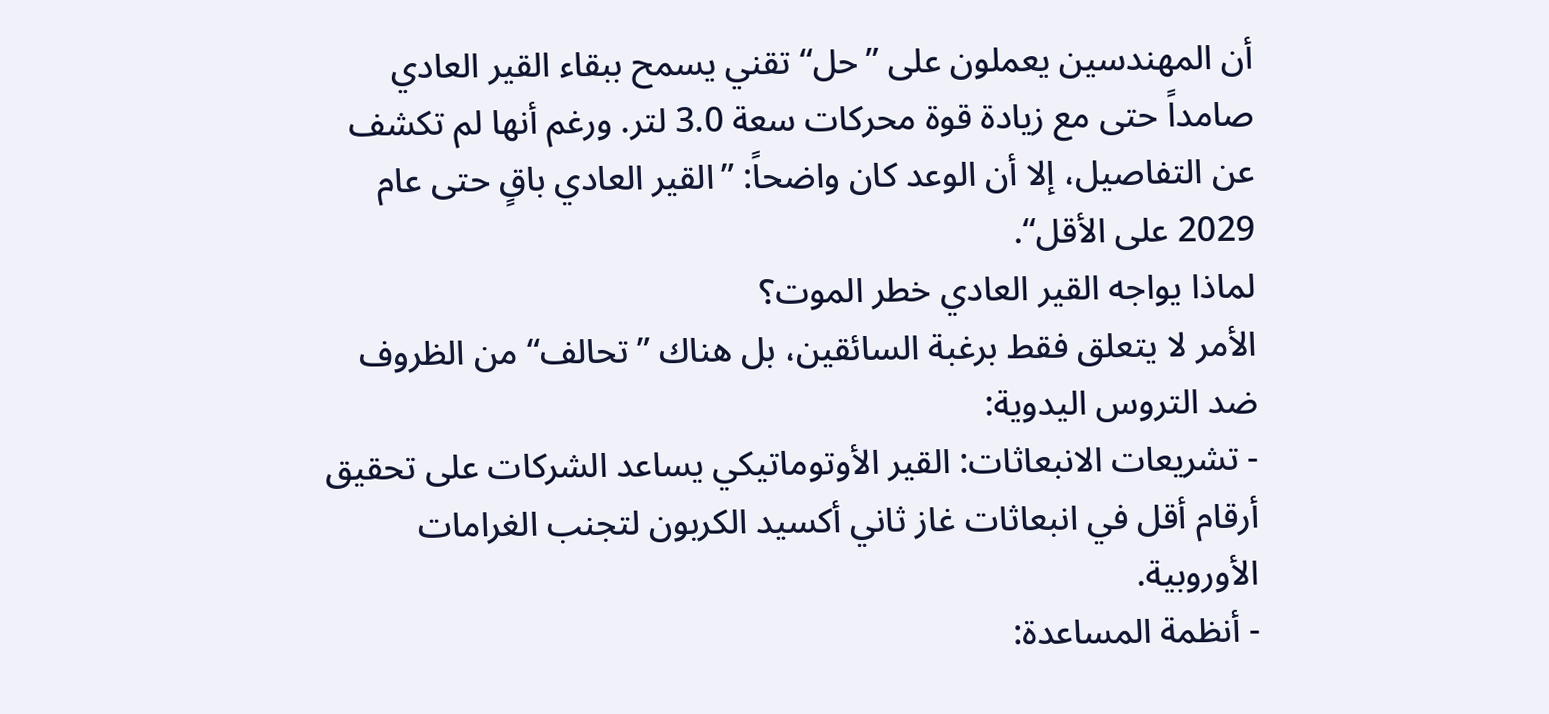أن المهندسين يعملون على ”حل“ تقني يسمح ببقاء القير العادي صامداً حتى مع زيادة قوة محركات سعة 3.0 لتر. ورغم أنها لم تكشف عن التفاصيل، إلا أن الوعد كان واضحاً: ”القير العادي باقٍ حتى عام 2029 على الأقل“.
لماذا يواجه القير العادي خطر الموت؟
الأمر لا يتعلق فقط برغبة السائقين، بل هناك ”تحالف“ من الظروف ضد التروس اليدوية:
- تشريعات الانبعاثات: القير الأوتوماتيكي يساعد الشركات على تحقيق أرقام أقل في انبعاثات غاز ثاني أكسيد الكربون لتجنب الغرامات الأوروبية.
- أنظمة المساعدة: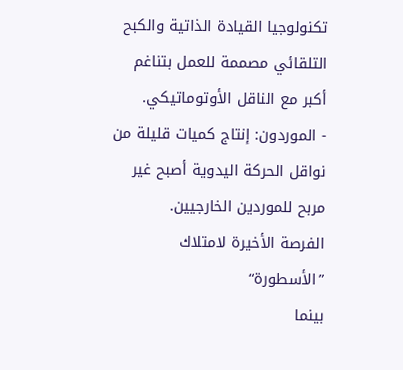تكنولوجيا القيادة الذاتية والكبح التلقائي مصممة للعمل بتناغم أكبر مع الناقل الأوتوماتيكي.
- الموردون: إنتاج كميات قليلة من نواقل الحركة اليدوية أصبح غير مربح للموردين الخارجيين.
الفرصة الأخيرة لامتلاك ”الأسطورة“
بينما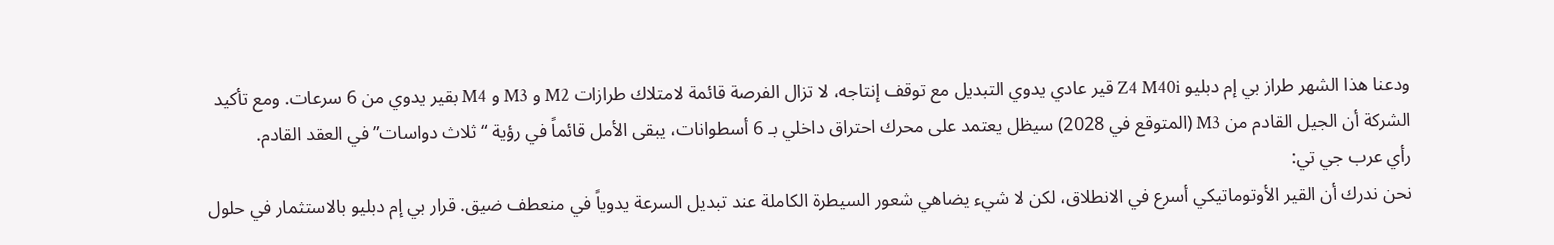ودعنا هذا الشهر طراز بي إم دبليو Z4 M40i قير عادي يدوي التبديل مع توقف إنتاجه، لا تزال الفرصة قائمة لامتلاك طرازات M2 و M3 و M4 بقير يدوي من 6 سرعات. ومع تأكيد الشركة أن الجيل القادم من M3 (المتوقع في 2028) سيظل يعتمد على محرك احتراق داخلي بـ 6 أسطوانات، يبقى الأمل قائماً في رؤية “ثلاث دواسات” في العقد القادم.
رأي عرب جي تي:
نحن ندرك أن القير الأوتوماتيكي أسرع في الانطلاق، لكن لا شيء يضاهي شعور السيطرة الكاملة عند تبديل السرعة يدوياً في منعطف ضيق. قرار بي إم دبليو بالاستثمار في حلول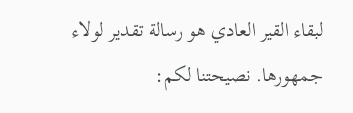لبقاء القير العادي هو رسالة تقدير لولاء جمهورها. نصيحتنا لكم: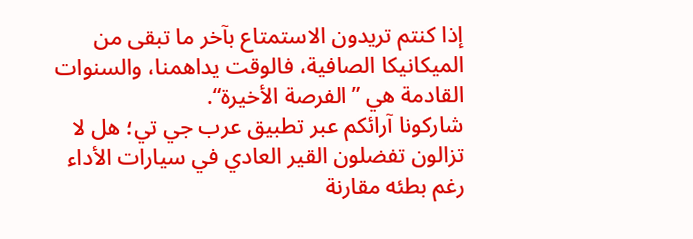إذا كنتم تريدون الاستمتاع بآخر ما تبقى من الميكانيكا الصافية، فالوقت يداهمنا، والسنوات القادمة هي ”الفرصة الأخيرة“.
شاركونا آرائكم عبر تطبيق عرب جي تي؛ هل لا تزالون تفضلون القير العادي في سيارات الأداء رغم بطئه مقارنة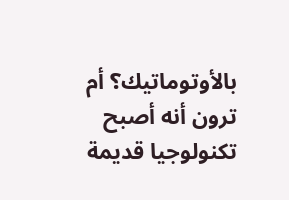بالأوتوماتيك؟ أم ترون أنه أصبح تكنولوجيا قديمة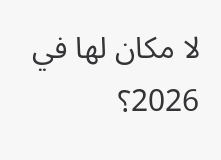لا مكان لها في 2026؟